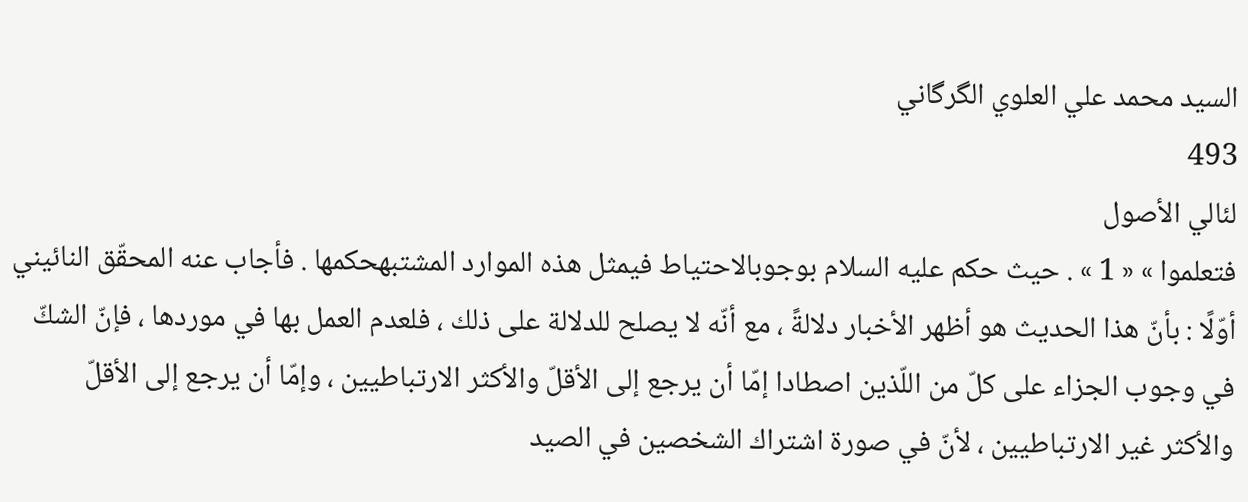السيد محمد علي العلوي الگرگاني
493
لئالي الأصول
فتعلموا » « 1 » . حيث حكم عليه السلام بوجوبالاحتياط فيمثل هذه الموارد المشتبهحكمها . فأجاب عنه المحقّق النائيني أوّلًا : بأنّ هذا الحديث هو أظهر الأخبار دلالةً ، مع أنّه لا يصلح للدلالة على ذلك ، فلعدم العمل بها في موردها ، فإنّ الشكّ في وجوب الجزاء على كلّ من اللّذين اصطادا إمّا أن يرجع إلى الأقلّ والأكثر الارتباطيين ، وإمّا أن يرجع إلى الأقلّ والأكثر غير الارتباطيين ، لأنّ في صورة اشتراك الشخصين في الصيد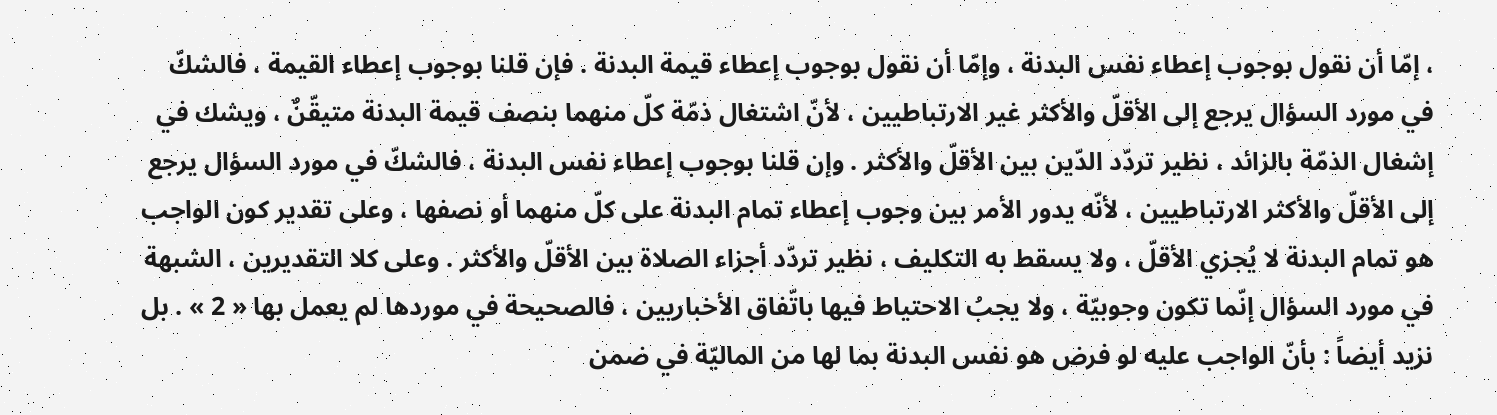، إمّا أن نقول بوجوب إعطاء نفس البدنة ، وإمّا أن نقول بوجوب إعطاء قيمة البدنة . فإن قلنا بوجوب إعطاء القيمة ، فالشكّ في مورد السؤال يرجع إلى الأقلّ والأكثر غير الارتباطيين ، لأنّ اشتغال ذمّة كلّ منهما بنصف قيمة البدنة متيقّنٌ ، ويشك في إشغال الذمّة بالزائد ، نظير تردّد الدّين بين الأقلّ والأكثر . وإن قلنا بوجوب إعطاء نفس البدنة ، فالشكّ في مورد السؤال يرجع إلى الأقلّ والأكثر الارتباطيين ، لأنّه يدور الأمر بين وجوب إعطاء تمام البدنة على كلّ منهما أو نصفها ، وعلى تقدير كون الواجب هو تمام البدنة لا يُجزي الأقلّ ، ولا يسقط به التكليف ، نظير تردّد أجزاء الصلاة بين الأقلّ والأكثر . وعلى كلا التقديرين ، الشبهة في مورد السؤال إنّما تكون وجوبيّة ، ولا يجبُ الاحتياط فيها باتّفاق الأخباريين ، فالصحيحة في موردها لم يعمل بها « 2 » . بل نزيد أيضاً : بأنّ الواجب عليه لو فرض هو نفس البدنة بما لها من الماليّة في ضمن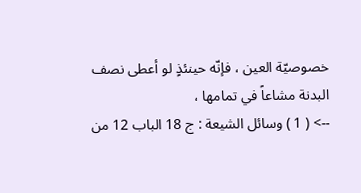خصوصيّة العين ، فإنّه حينئذٍ لو أعطى نصف البدنة مشاعاً في تمامها ،
--> ( 1 ) وسائل الشيعة : ج 18 الباب 12 من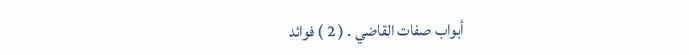أبواب صفات القاضي . ( 2 ) فوائد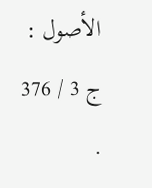الأصول : ج 3 / 376 .